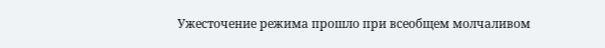Ужесточение режима прошло при всеобщем молчаливом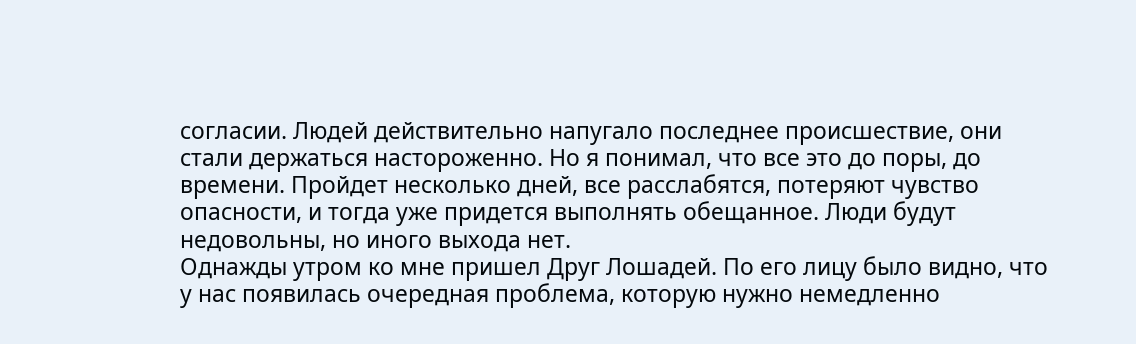согласии. Людей действительно напугало последнее происшествие, они стали держаться настороженно. Но я понимал, что все это до поры, до времени. Пройдет несколько дней, все расслабятся, потеряют чувство опасности, и тогда уже придется выполнять обещанное. Люди будут недовольны, но иного выхода нет.
Однажды утром ко мне пришел Друг Лошадей. По его лицу было видно, что у нас появилась очередная проблема, которую нужно немедленно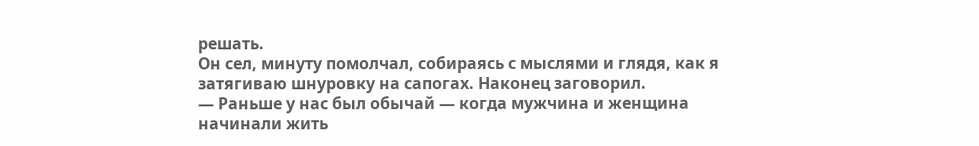решать.
Он сел, минуту помолчал, собираясь с мыслями и глядя, как я затягиваю шнуровку на сапогах. Наконец заговорил.
— Раньше у нас был обычай — когда мужчина и женщина начинали жить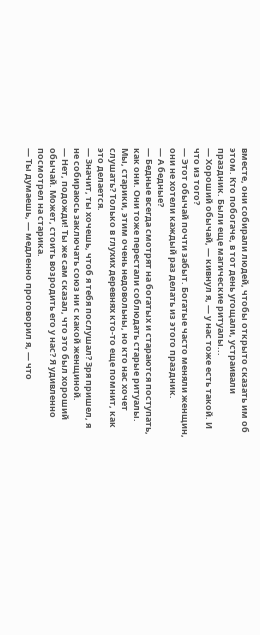вместе, они собирали людей, чтобы открыто сказать им об этом. Кто побогаче, в тот день угощали, устраивали праздник. Были еще магические ритуалы...
— Хороший обычай, — кивнул я, — у нас тоже есть такой. И что из того?
— Этот обычай почти забыт. Богатые часто меняли женщин, они не хотели каждый раз делать из этого праздник.
— А бедные?
— Бедные всегда смотрят на богатых и стараются поступать, как они. Они тоже перестали соблюдать старые ритуалы. Мы, старики, этим очень недовольны, но кто нас хочет слушать? Только в глухих деревнях кто-то еще помнит, как это делается.
— Значит, ты хочешь, чтоб я тебя послушал? Зря пришел, я не собираюсь заключать союз ни с какой женщиной.
— Нет, подожди! Ты же сам сказал, что это был хороший обычай. Может, стоить возродить его у нас? Я удивленно посмотрел на старика.
— Ты думаешь, — медленно проговорил я, — что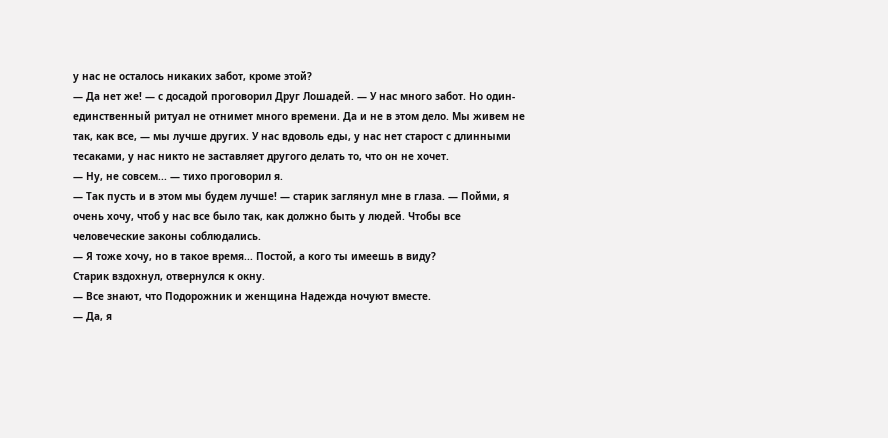у нас не осталось никаких забот, кроме этой?
— Да нет же! — с досадой проговорил Друг Лошадей. — У нас много забот. Но один-единственный ритуал не отнимет много времени. Да и не в этом дело. Мы живем не так, как все, — мы лучше других. У нас вдоволь еды, у нас нет старост с длинными тесаками, у нас никто не заставляет другого делать то, что он не хочет.
— Ну, не совсем... — тихо проговорил я.
— Так пусть и в этом мы будем лучше! — старик заглянул мне в глаза. — Пойми, я очень хочу, чтоб у нас все было так, как должно быть у людей. Чтобы все человеческие законы соблюдались.
— Я тоже хочу, но в такое время... Постой, а кого ты имеешь в виду?
Старик вздохнул, отвернулся к окну.
— Все знают, что Подорожник и женщина Надежда ночуют вместе.
— Да, я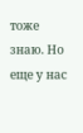тоже знаю. Но еще у нас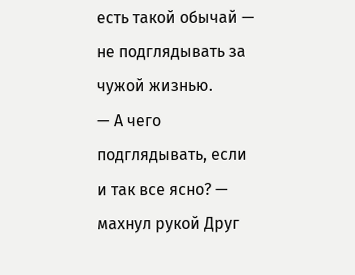есть такой обычай — не подглядывать за чужой жизнью.
— А чего подглядывать, если и так все ясно? — махнул рукой Друг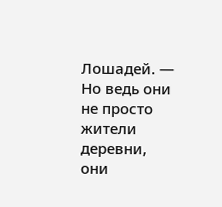Лошадей. — Но ведь они не просто жители деревни, они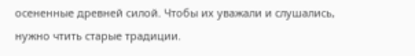осененные древней силой. Чтобы их уважали и слушались, нужно чтить старые традиции.